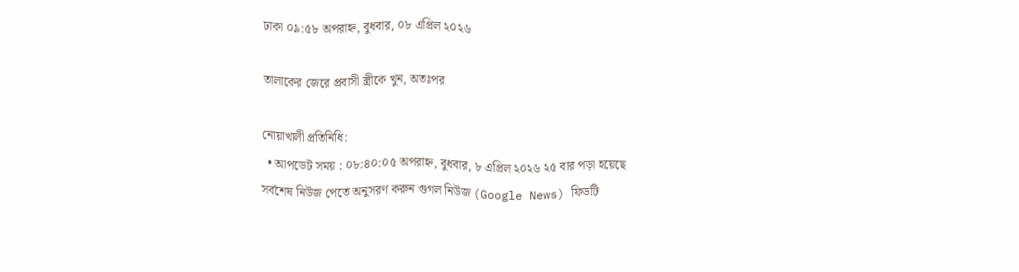ঢাকা ০৯:৫৮ অপরাহ্ন, বুধবার, ০৮ এপ্রিল ২০২৬

তালাকের জেরে প্রবাসী স্ত্রীকে খুন, অতঃপর

নোয়াখালী প্রতিনিধি:
  • আপডেট সময় : ০৮:৪০:০৫ অপরাহ্ন, বুধবার, ৮ এপ্রিল ২০২৬ ২৫ বার পড়া হয়েছে
সর্বশেষ নিউজ পেতে অনুসরণ করুন গুগল নিউজ (Google News) ফিডটি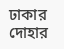ঢাকার দোহার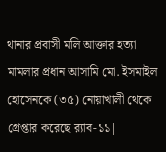থানার প্রবাসী মলি আক্তার হত্যা মামলার প্রধান আসামি মো. ইসমাইল হোসেনকে (৩৫) নোয়াখালী থেকে গ্রেপ্তার করেছে র‌্যাব-১১|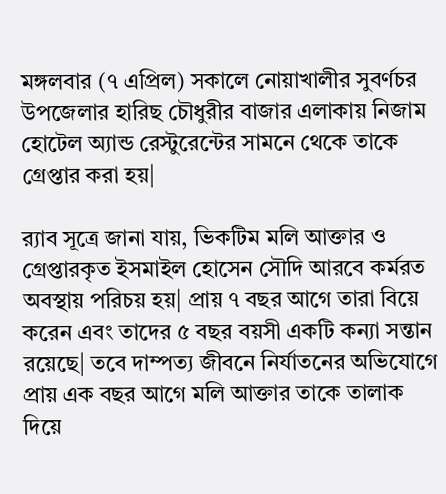মঙ্গলবার (৭ এপ্রিল) সকালে নোয়াখালীর সুবর্ণচর উপজেলার হারিছ চৌধুরীর বাজার এলাকায় নিজাম হোটেল অ্যান্ড রেস্টুরেন্টের সামনে থেকে তাকে গ্রেপ্তার করা হয়|

র‌্যাব সূত্রে জানা যায়, ভিকটিম মলি আক্তার ও গ্রেপ্তারকৃত ইসমাইল হোসেন সৌদি আরবে কর্মরত অবস্থায় পরিচয় হয়| প্রায় ৭ বছর আগে তারা বিয়ে করেন এবং তাদের ৫ বছর বয়সী একটি কন্যা সন্তান রয়েছে| তবে দাম্পত্য জীবনে নির্যাতনের অভিযোগে প্রায় এক বছর আগে মলি আক্তার তাকে তালাক দিয়ে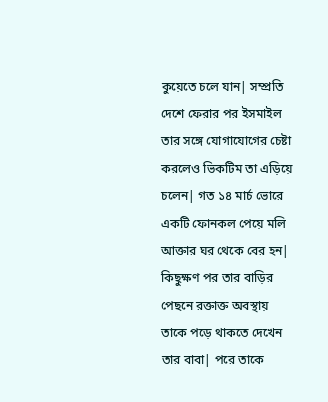কুয়েতে চলে যান| সম্প্রতি দেশে ফেরার পর ইসমাইল তার সঙ্গে যোগাযোগের চেষ্টা করলেও ভিকটিম তা এড়িয়ে চলেন| গত ১৪ মার্চ ভোরে একটি ফোনকল পেয়ে মলি আক্তার ঘর থেকে বের হন| কিছুক্ষণ পর তার বাড়ির পেছনে রক্তাক্ত অবস্থায় তাকে পড়ে থাকতে দেখেন তার বাবা| পরে তাকে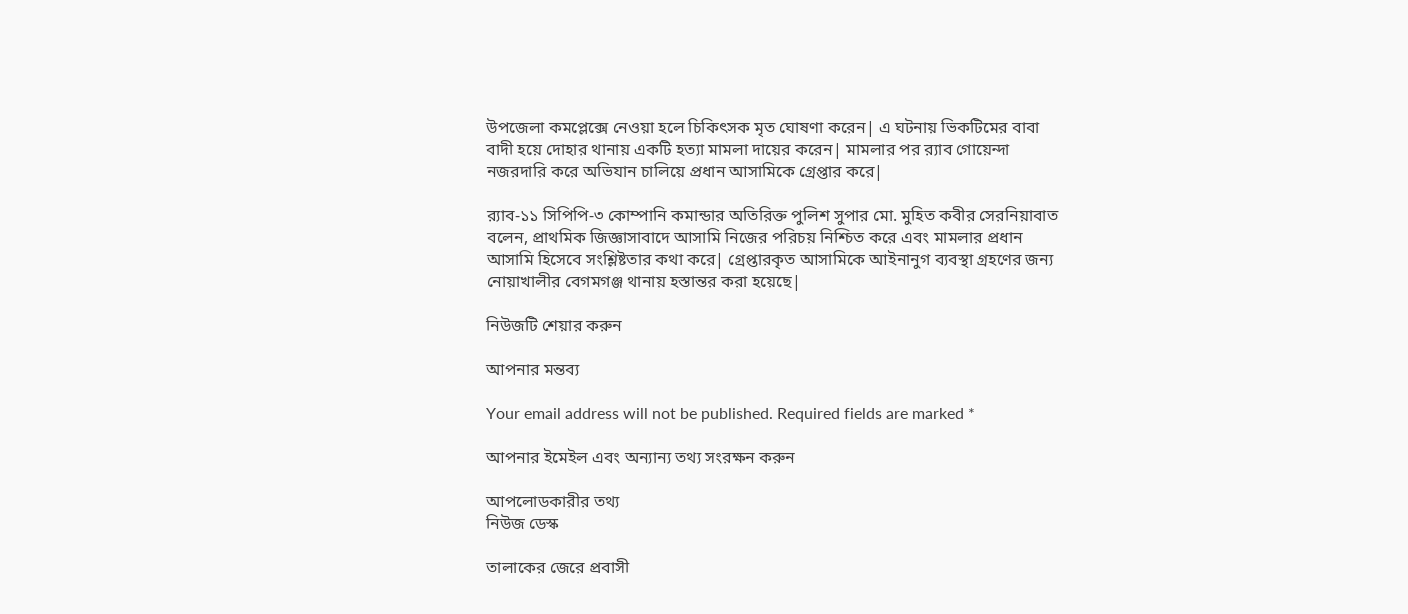উপজেলা কমপ্লেক্সে নেওয়া হলে চিকিৎসক মৃত ঘোষণা করেন| এ ঘটনায় ভিকটিমের বাবা বাদী হয়ে দোহার থানায় একটি হত্যা মামলা দায়ের করেন| মামলার পর র‌্যাব গোয়েন্দা নজরদারি করে অভিযান চালিয়ে প্রধান আসামিকে গ্রেপ্তার করে|

র‌্যাব-১১ সিপিপি-৩ কোম্পানি কমান্ডার অতিরিক্ত পুলিশ সুপার মো. মুহিত কবীর সেরনিয়াবাত বলেন, প্রাথমিক জিজ্ঞাসাবাদে আসামি নিজের পরিচয় নিশ্চিত করে এবং মামলার প্রধান আসামি হিসেবে সংশ্লিষ্টতার কথা করে| গ্রেপ্তারকৃত আসামিকে আইনানুগ ব্যবস্থা গ্রহণের জন্য নোয়াখালীর বেগমগঞ্জ থানায় হস্তান্তর করা হয়েছে|

নিউজটি শেয়ার করুন

আপনার মন্তব্য

Your email address will not be published. Required fields are marked *

আপনার ইমেইল এবং অন্যান্য তথ্য সংরক্ষন করুন

আপলোডকারীর তথ্য
নিউজ ডেস্ক

তালাকের জেরে প্রবাসী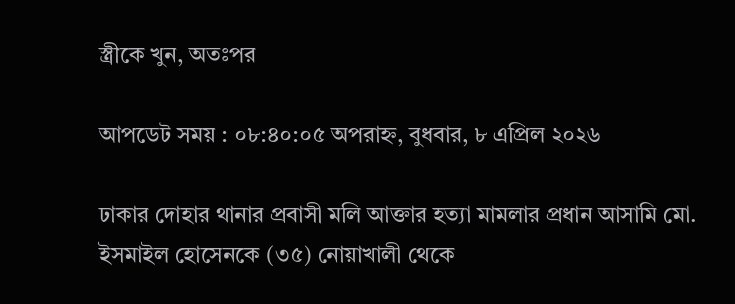স্ত্রীকে খুন, অতঃপর

আপডেট সময় : ০৮:৪০:০৫ অপরাহ্ন, বুধবার, ৮ এপ্রিল ২০২৬

ঢাকার দোহার থানার প্রবাসী মলি আক্তার হত্যা মামলার প্রধান আসামি মো. ইসমাইল হোসেনকে (৩৫) নোয়াখালী থেকে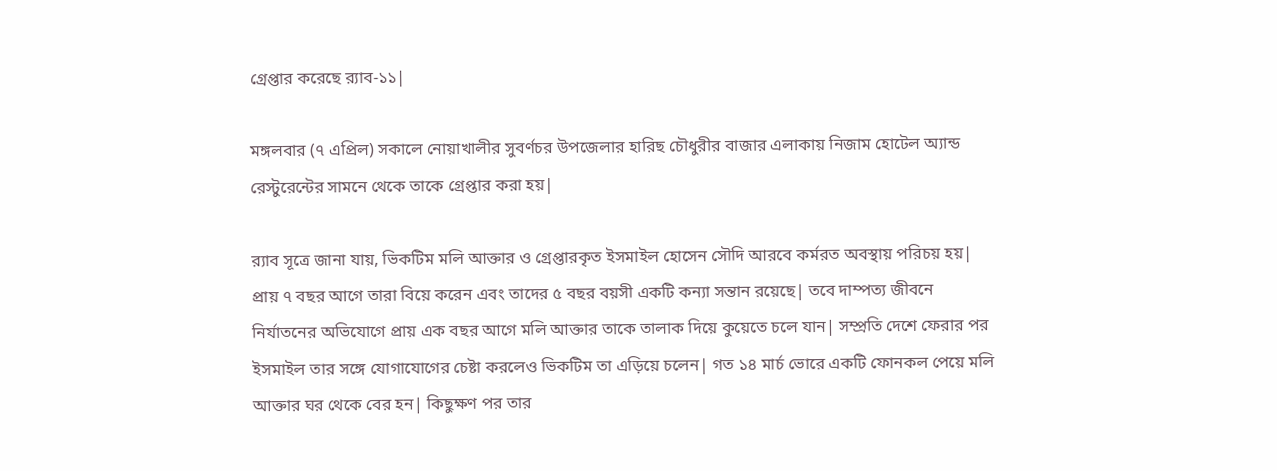গ্রেপ্তার করেছে র‌্যাব-১১|

মঙ্গলবার (৭ এপ্রিল) সকালে নোয়াখালীর সুবর্ণচর উপজেলার হারিছ চৌধুরীর বাজার এলাকায় নিজাম হোটেল অ্যান্ড রেস্টুরেন্টের সামনে থেকে তাকে গ্রেপ্তার করা হয়|

র‌্যাব সূত্রে জানা যায়, ভিকটিম মলি আক্তার ও গ্রেপ্তারকৃত ইসমাইল হোসেন সৌদি আরবে কর্মরত অবস্থায় পরিচয় হয়| প্রায় ৭ বছর আগে তারা বিয়ে করেন এবং তাদের ৫ বছর বয়সী একটি কন্যা সন্তান রয়েছে| তবে দাম্পত্য জীবনে নির্যাতনের অভিযোগে প্রায় এক বছর আগে মলি আক্তার তাকে তালাক দিয়ে কুয়েতে চলে যান| সম্প্রতি দেশে ফেরার পর ইসমাইল তার সঙ্গে যোগাযোগের চেষ্টা করলেও ভিকটিম তা এড়িয়ে চলেন| গত ১৪ মার্চ ভোরে একটি ফোনকল পেয়ে মলি আক্তার ঘর থেকে বের হন| কিছুক্ষণ পর তার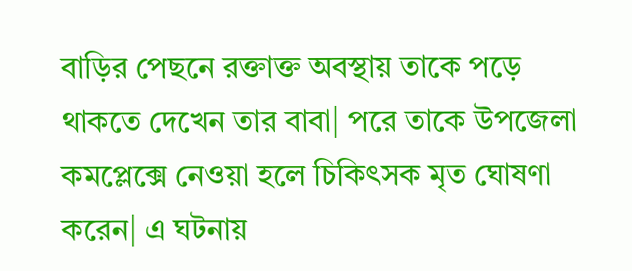বাড়ির পেছনে রক্তাক্ত অবস্থায় তাকে পড়ে থাকতে দেখেন তার বাবা| পরে তাকে উপজেলা কমপ্লেক্সে নেওয়া হলে চিকিৎসক মৃত ঘোষণা করেন| এ ঘটনায়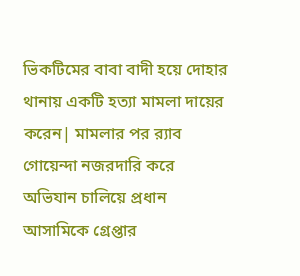ভিকটিমের বাবা বাদী হয়ে দোহার থানায় একটি হত্যা মামলা দায়ের করেন| মামলার পর র‌্যাব গোয়েন্দা নজরদারি করে অভিযান চালিয়ে প্রধান আসামিকে গ্রেপ্তার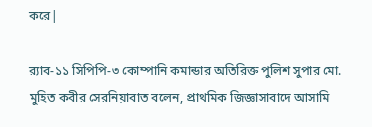করে|

র‌্যাব-১১ সিপিপি-৩ কোম্পানি কমান্ডার অতিরিক্ত পুলিশ সুপার মো. মুহিত কবীর সেরনিয়াবাত বলেন, প্রাথমিক জিজ্ঞাসাবাদে আসামি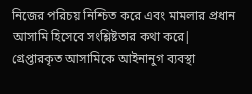নিজের পরিচয় নিশ্চিত করে এবং মামলার প্রধান আসামি হিসেবে সংশ্লিষ্টতার কথা করে| গ্রেপ্তারকৃত আসামিকে আইনানুগ ব্যবস্থা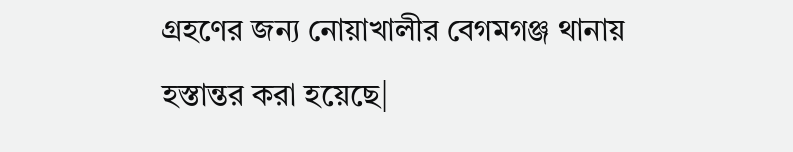গ্রহণের জন্য নোয়াখালীর বেগমগঞ্জ থানায় হস্তান্তর করা হয়েছে|